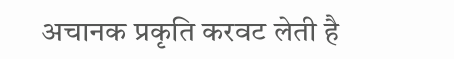अचानक प्रकृति करवट लेती है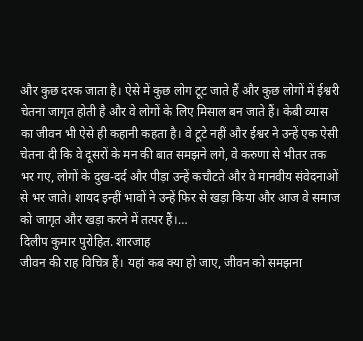और कुछ दरक जाता है। ऐसे में कुछ लोग टूट जाते हैं और कुछ लोगों में ईश्वरी चेतना जागृत होती है और वे लोगों के लिए मिसाल बन जाते हैं। केबी व्यास का जीवन भी ऐसे ही कहानी कहता है। वे टूटे नहीं और ईश्वर ने उन्हें एक ऐसी चेतना दी कि वे दूसरों के मन की बात समझने लगे, वे करुणा से भीतर तक भर गए, लोगों के दुख-दर्द और पीड़ा उन्हें कचौटते और वे मानवीय संवेदनाओं से भर जाते। शायद इन्हीं भावों ने उन्हें फिर से खड़ा किया और आज वे समाज को जागृत और खड़ा करने में तत्पर हैं।…
दिलीप कुमार पुरोहित. शारजाह
जीवन की राह विचित्र हैं। यहां कब क्या हो जाए, जीवन को समझना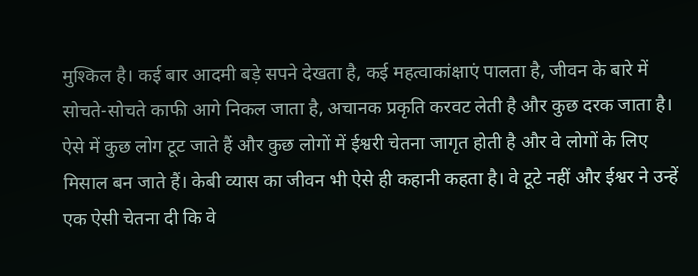मुश्किल है। कई बार आदमी बड़े सपने देखता है, कई महत्वाकांक्षाएं पालता है, जीवन के बारे में सोचते-सोचते काफी आगे निकल जाता है, अचानक प्रकृति करवट लेती है और कुछ दरक जाता है। ऐसे में कुछ लोग टूट जाते हैं और कुछ लोगों में ईश्वरी चेतना जागृत होती है और वे लोगों के लिए मिसाल बन जाते हैं। केबी व्यास का जीवन भी ऐसे ही कहानी कहता है। वे टूटे नहीं और ईश्वर ने उन्हें एक ऐसी चेतना दी कि वे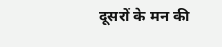दूसरों के मन की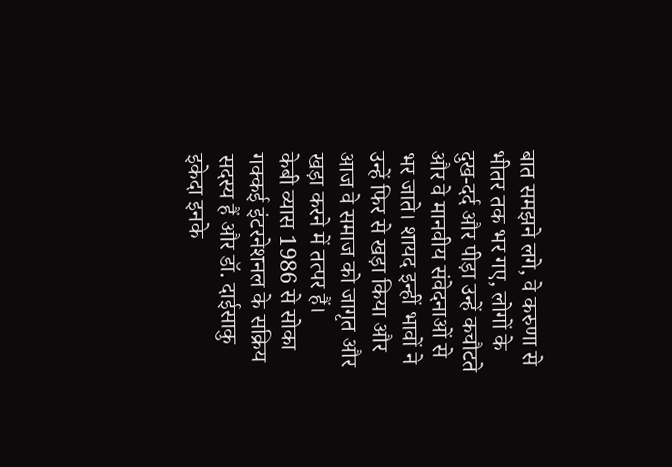बात समझने लगे, वे करुणा से भीतर तक भर गए, लोगों के दुख-दर्द और पीड़ा उन्हें कचौटते और वे मानवीय संवेदनाओं से भर जाते। शायद इन्हीं भावों ने उन्हें फिर से खड़ा किया और आज वे समाज को जागृत और खड़ा करने में तत्पर हैं।
केबी व्यास 1986 से सोका गक्कई इंटरनेशनल के सक्रिय सदस्य हैं और डॉ. दाईसाकु इकेदा इनके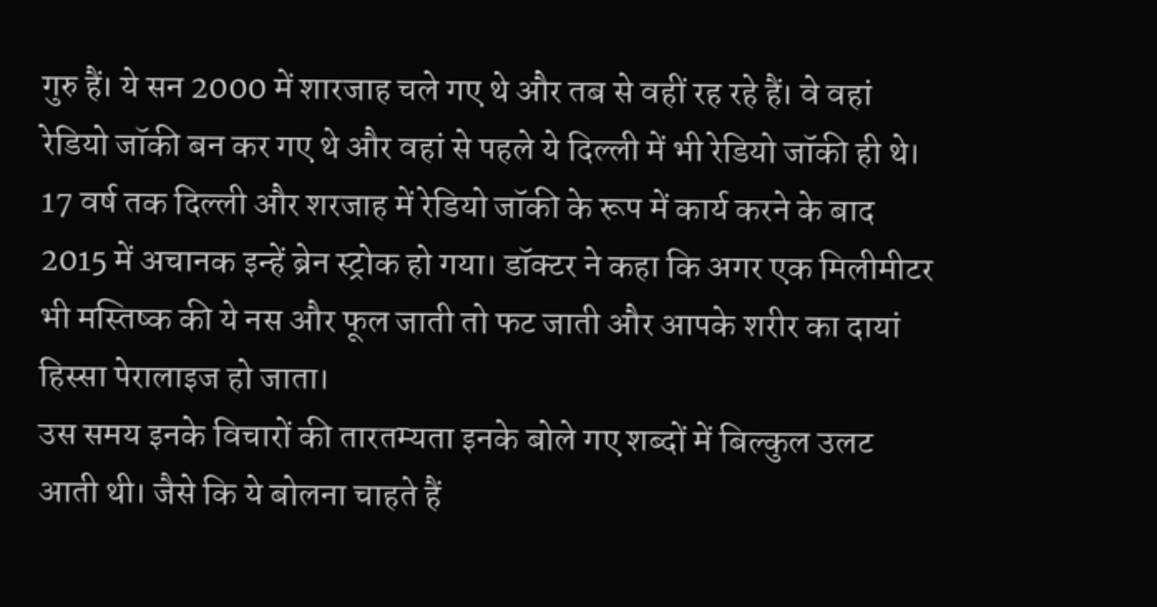गुरु हैं। ये सन 2000 में शारजाह चले गए थे और तब से वहीं रह रहे हैं। वे वहां रेडियो जॉकी बन कर गए थे और वहां से पहले ये दिल्ली में भी रेडियो जॉकी ही थे। 17 वर्ष तक दिल्ली और शरजाह में रेडियो जॉकी के रूप में कार्य करने के बाद 2015 में अचानक इन्हें ब्रेन स्ट्रोक हो गया। डॉक्टर ने कहा कि अगर एक मिलीमीटर भी मस्तिष्क की ये नस और फूल जाती तो फट जाती और आपके शरीर का दायां हिस्सा पेरालाइज हो जाता।
उस समय इनके विचारों की तारतम्यता इनके बोले गए शब्दों में बिल्कुल उलट आती थी। जैसे कि ये बोलना चाहते हैं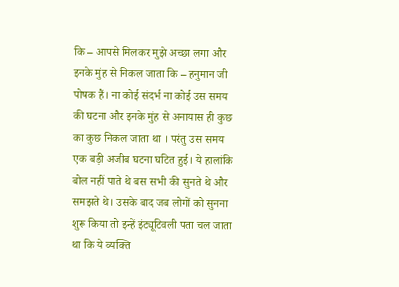कि – आपसे मिलकर मुझे अच्छा लगा और इनके मुंह से निकल जाता कि – हनुमान जी पोषक हैं। ना कोई संदर्भ ना कोई उस समय की घटना और इनके मुंह से अनायास ही कुछ का कुछ निकल जाता था । परंतु उस समय एक बड़ी अजीब घटना घटित हुई। ये हालांकि बोल नहीं पाते थे बस सभी की सुनते थे और समझते थे। उसके बाद जब लोगों को सुनना शुरू किया तो इन्हें इंट्यूटिवली पता चल जाता था कि ये व्यक्ति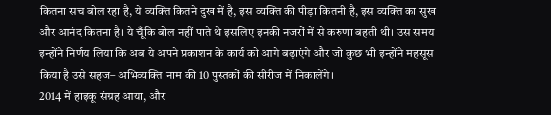कितना सच बोल रहा है, ये व्यक्ति कितने दुख में है, इस व्यक्ति की पीड़ा कितनी है, इस व्यक्ति का सुख और आनंद कितना है। ये चूँकि बोल नहीं पाते थे इसलिए इनकी नजरों में से करुणा बहती थी। उस समय इन्होंने निर्णय लिया कि अब ये अपने प्रकाशन के कार्य को आगे बढ़ाएंगे और जो कुछ भी इन्होंने महसूस किया है उसे सहज– अभिव्यक्ति नाम की 10 पुस्तकों की सीरीज में निकालेंगे।
2014 में हाइकू संग्रह आया, और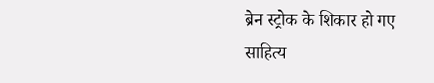ब्रेन स्ट्रोक के शिकार हो गए
साहित्य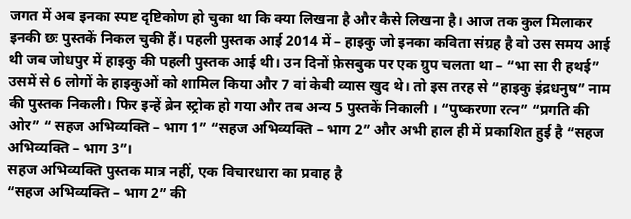जगत में अब इनका स्पष्ट दृष्टिकोण हो चुका था कि क्या लिखना है और कैसे लिखना है। आज तक कुल मिलाकर इनकी छः पुस्तकें निकल चुकी हैं। पहली पुस्तक आई 2014 में – हाइकु जो इनका कविता संग्रह है वो उस समय आई थी जब जोधपुर में हाइकु की पहली पुस्तक आई थी। उन दिनों फ़ेसबुक पर एक ग्रुप चलता था – “भा सा री हथई” उसमें से 6 लोगों के हाइकुओं को शामिल किया और 7 वां केबी व्यास खुद थे। तो इस तरह से “हाइकु इंद्रधनुष” नाम की पुस्तक निकली। फिर इन्हें ब्रेन स्ट्रोक हो गया और तब अन्य 5 पुस्तकें निकाली । “पुष्करणा रत्न” “प्रगति की ओर” “ सहज अभिव्यक्ति – भाग 1” “सहज अभिव्यक्ति – भाग 2” और अभी हाल ही में प्रकाशित हुई है “सहज अभिव्यक्ति – भाग 3”।
सहज अभिव्यक्ति पुस्तक मात्र नहीं, एक विचारधारा का प्रवाह है
“सहज अभिव्यक्ति – भाग 2” की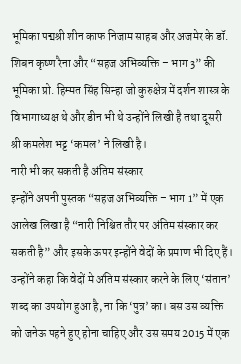भूमिका पद्मश्री शीन काफ निजाम साहब और अजमेर के डॉ. शिबन कृष्ण रैना और “सहज अभिव्यक्ति – भाग 3” की भूमिका प्रो. हिम्मत सिंह सिन्हा जो कुरुक्षेत्र में दर्शन शास्त्र के विभागाध्यक्ष थे और डीन भी थे उन्होंने लिखी है तथा दूसरी श्री कमलेश भट्ट ‘कमल’ ने लिखी है।
नारी भी कर सकती है अंतिम संस्कार
इन्होंने अपनी पुस्तक “सहज अभिव्यक्ति – भाग 1” में एक आलेख लिखा है “नारी निश्चित तौर पर अंतिम संस्कार कर सकती है” और इसके ऊपर इन्होंने वेदों के प्रमाण भी दिए हैं। उन्होंने कहा कि वेदों मे अंतिम संस्कार करने के लिए ‘संतान’ शब्द का उपयोग हुआ है, ना कि ‘पुत्र’ का। बस उस व्यक्ति को जनेऊ पहने हुए होना चाहिए और उस समय 2015 में एक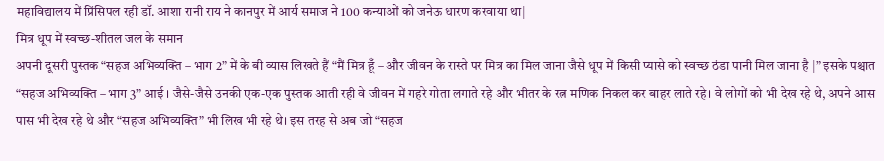महाविद्यालय में प्रिंसिपल रही डॉ. आशा रानी राय ने कानपुर में आर्य समाज ने 100 कन्याओं को जनेऊ धारण करवाया था|
मित्र धूप में स्वच्छ-शीतल जल के समान
अपनी दूसरी पुस्तक “सहज अभिव्यक्ति – भाग 2” में के बी व्यास लिखते हैं “मैं मित्र हूँ – और जीवन के रास्ते पर मित्र का मिल जाना जैसे धूप में किसी प्यासे को स्वच्छ ठंडा पानी मिल जाना है |” इसके पश्चात “सहज अभिव्यक्ति – भाग 3” आई । जैसे-जैसे उनकी एक-एक पुस्तक आती रही वे जीवन में गहरे गोता लगाते रहे और भीतर के रत्न मणिक निकल कर बाहर लाते रहे। वे लोगों को भी देख रहे थे, अपने आस पास भी देख रहे थे और “सहज अभिव्यक्ति” भी लिख भी रहे थे। इस तरह से अब जो “सहज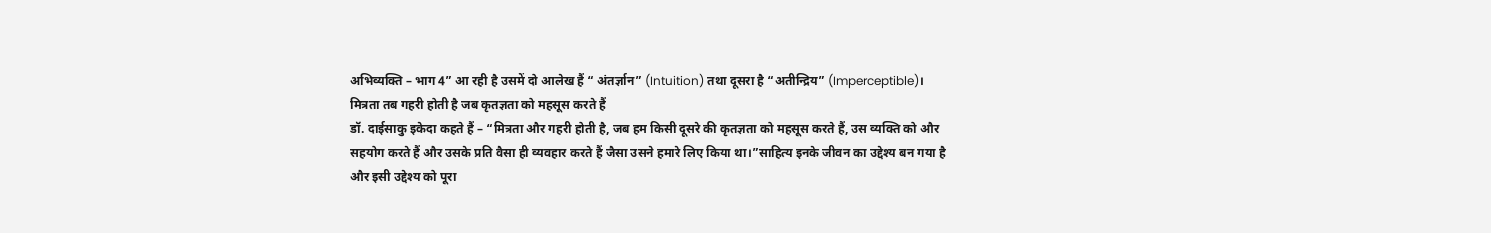अभिव्यक्ति – भाग 4” आ रही है उसमें दो आलेख हैं “ अंतर्ज्ञान” (Intuition) तथा दूसरा है “अतीन्द्रिय” (Imperceptible)।
मित्रता तब गहरी होती है जब कृतज्ञता को महसूस करते हैं
डॉ. दाईसाकु इकेदा कहते हैं – “मित्रता और गहरी होती है, जब हम किसी दूसरे की कृतज्ञता को महसूस करते हैं, उस व्यक्ति को और सहयोग करते हैं और उसके प्रति वैसा ही व्यवहार करते हैं जैसा उसने हमारे लिए किया था।”साहित्य इनके जीवन का उद्देश्य बन गया है और इसी उद्देश्य को पूरा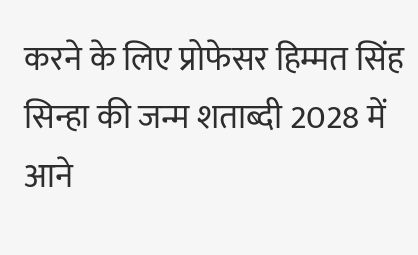करने के लिए प्रोफेसर हिम्मत सिंह सिन्हा की जन्म शताब्दी 2028 में आने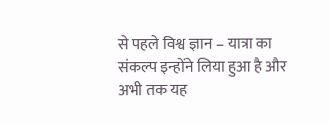से पहले विश्व ज्ञान – यात्रा का संकल्प इन्होंने लिया हुआ है और अभी तक यह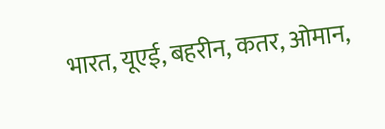भारत, यूएई, बहरीन, कतर, ओमान,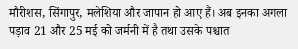मौरीशस, सिंगापुर, मलेशिया और जापान हो आए हैं। अब इनका अगला पड़ाव 21 और 25 मई को जर्मनी में है तथा उसके पश्चात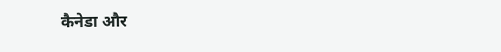कैनेडा और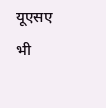यूएसए भी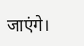जाएंगे।